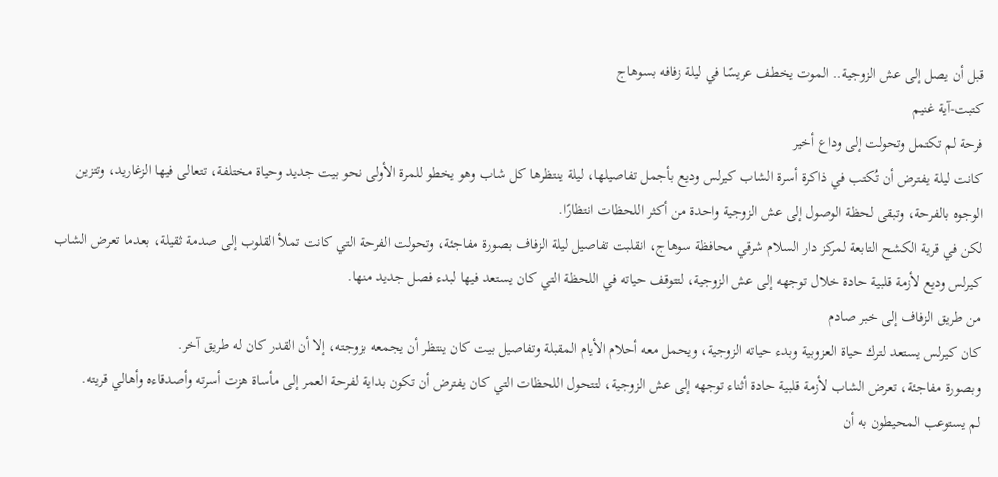قبل أن يصل إلى عش الزوجية.. الموت يخطف عريسًا في ليلة زفافه بسوهاج
كتبت-آية غنيم
فرحة لم تكتمل وتحولت إلى وداع أخير
كانت ليلة يفترض أن تُكتب في ذاكرة أسرة الشاب كيرلس وديع بأجمل تفاصيلها، ليلة ينتظرها كل شاب وهو يخطو للمرة الأولى نحو بيت جديد وحياة مختلفة، تتعالى فيها الزغاريد، وتتزين الوجوه بالفرحة، وتبقى لحظة الوصول إلى عش الزوجية واحدة من أكثر اللحظات انتظارًا.
لكن في قرية الكشح التابعة لمركز دار السلام شرقي محافظة سوهاج، انقلبت تفاصيل ليلة الزفاف بصورة مفاجئة، وتحولت الفرحة التي كانت تملأ القلوب إلى صدمة ثقيلة، بعدما تعرض الشاب كيرلس وديع لأزمة قلبية حادة خلال توجهه إلى عش الزوجية، لتتوقف حياته في اللحظة التي كان يستعد فيها لبدء فصل جديد منها.
من طريق الزفاف إلى خبر صادم
كان كيرلس يستعد لترك حياة العزوبية وبدء حياته الزوجية، ويحمل معه أحلام الأيام المقبلة وتفاصيل بيت كان ينتظر أن يجمعه بزوجته، إلا أن القدر كان له طريق آخر.
وبصورة مفاجئة، تعرض الشاب لأزمة قلبية حادة أثناء توجهه إلى عش الزوجية، لتتحول اللحظات التي كان يفترض أن تكون بداية لفرحة العمر إلى مأساة هزت أسرته وأصدقاءه وأهالي قريته.
لم يستوعب المحيطون به أن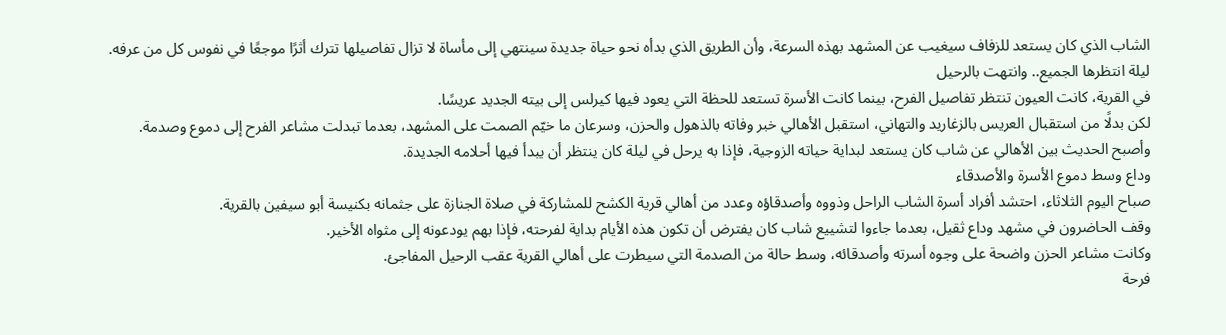الشاب الذي كان يستعد للزفاف سيغيب عن المشهد بهذه السرعة، وأن الطريق الذي بدأه نحو حياة جديدة سينتهي إلى مأساة لا تزال تفاصيلها تترك أثرًا موجعًا في نفوس كل من عرفه.
ليلة انتظرها الجميع.. وانتهت بالرحيل
في القرية، كانت العيون تنتظر تفاصيل الفرح، بينما كانت الأسرة تستعد للحظة التي يعود فيها كيرلس إلى بيته الجديد عريسًا.
لكن بدلًا من استقبال العريس بالزغاريد والتهاني، استقبل الأهالي خبر وفاته بالذهول والحزن، وسرعان ما خيّم الصمت على المشهد، بعدما تبدلت مشاعر الفرح إلى دموع وصدمة.
وأصبح الحديث بين الأهالي عن شاب كان يستعد لبداية حياته الزوجية، فإذا به يرحل في ليلة كان ينتظر أن يبدأ فيها أحلامه الجديدة.
وداع وسط دموع الأسرة والأصدقاء
صباح اليوم الثلاثاء، احتشد أفراد أسرة الشاب الراحل وذووه وأصدقاؤه وعدد من أهالي قرية الكشح للمشاركة في صلاة الجنازة على جثمانه بكنيسة أبو سيفين بالقرية.
وقف الحاضرون في مشهد وداع ثقيل، بعدما جاءوا لتشييع شاب كان يفترض أن تكون هذه الأيام بداية لفرحته، فإذا بهم يودعونه إلى مثواه الأخير.
وكانت مشاعر الحزن واضحة على وجوه أسرته وأصدقائه، وسط حالة من الصدمة التي سيطرت على أهالي القرية عقب الرحيل المفاجئ.
فرحة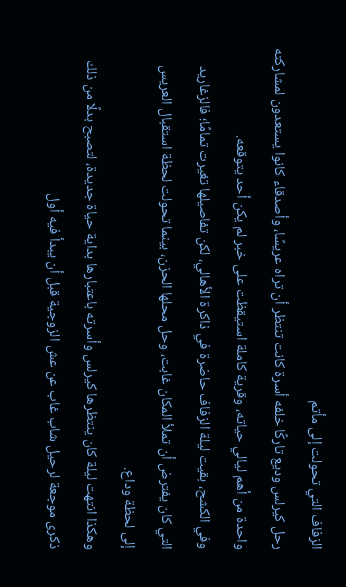الزفاف التي تحولت إلى مأتم
رحل كيرلس وديع تاركًا خلفه أسرة كانت تنتظر أن تراه عريسًا، وأصدقاء كانوا يستعدون لمشاركته واحدة من أهم ليالي حياته، وقرية كاملة استيقظت على خبر لم يكن أحد يتوقعه.
وفي الكشح، بقيت ليلة الزفاف حاضرة في ذاكرة الأهالي، لكن تفاصيلها تغيرت تمامًا؛ فالزغاريد التي كان يفترض أن تملأ المكان غابت، وحل محلها الحزن، بينما تحولت لحظة استقبال العريس إلى لحظة وداع.
وهكذا انتهت ليلة كان ينتظرها كيرلس وأسرته باعتبارها بداية حياة جديدة، لتصبح بدلًا من ذلك ذكرى موجعة لرحيل شاب غاب عن عش الزوجية قبل أن يبدأ فيه أول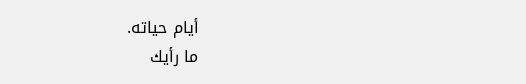أيام حياته.
ما رأيك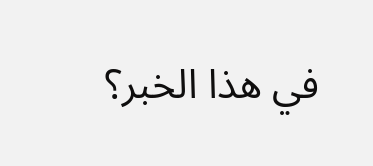في هذا الخبر؟